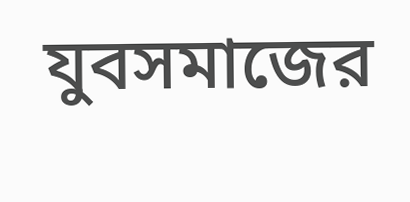যুবসমাজের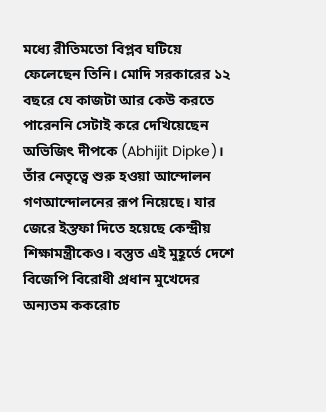মধ্যে রীতিমতো বিপ্লব ঘটিয়ে ফেলেছেন তিনি। মোদি সরকারের ১২ বছরে যে কাজটা আর কেউ করতে পারেননি সেটাই করে দেখিয়েছেন অভিজিৎ দীপকে (Abhijit Dipke)। তাঁর নেতৃত্বে শুরু হওয়া আন্দোলন গণআন্দোলনের রূপ নিয়েছে। যার জেরে ইস্তফা দিতে হয়েছে কেন্দ্রীয় শিক্ষামন্ত্রীকেও। বস্তুত এই মুহূর্তে দেশে বিজেপি বিরোধী প্রধান মুখেদের অন্যতম ককরোচ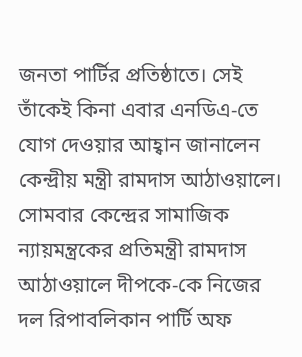জনতা পার্টির প্রতিষ্ঠাতে। সেই তাঁকেই কিনা এবার এনডিএ-তে যোগ দেওয়ার আহ্বান জানালেন কেন্দ্রীয় মন্ত্রী রামদাস আঠাওয়ালে।
সোমবার কেন্দ্রের সামাজিক ন্যায়মন্ত্রকের প্রতিমন্ত্রী রামদাস আঠাওয়ালে দীপকে-কে নিজের দল রিপাবলিকান পার্টি অফ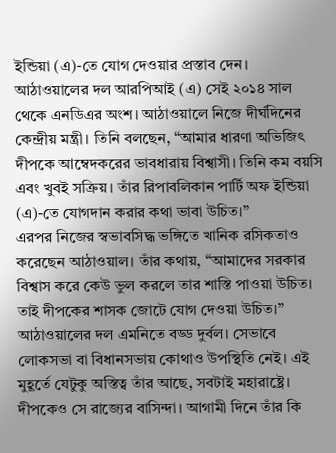ইন্ডিয়া (এ)-তে যোগ দেওয়ার প্রস্তাব দেন। আঠাওয়ালের দল আরপিআই (এ) সেই ২০১৪ সাল থেকে এনডিএর অংশ। আঠাওয়ালে নিজে দীর্ঘদিনের কেন্দ্রীয় মন্ত্রী। তিনি বলছেন, “আমার ধারণা অভিজিৎ দীপকে আম্বেদকরের ভাবধারায় বিশ্বাসী। তিনি কম বয়সি এবং খুবই সক্রিয়। তাঁর রিপাবলিকান পার্টি অফ ইন্ডিয়া (এ)-তে যোগদান করার কথা ভাবা উচিত।”
এরপর নিজের স্বভাবসিদ্ধ ভঙ্গিতে খানিক রসিকতাও করেছেন আঠাওয়াল। তাঁর কথায়, “আমাদের সরকার বিশ্বাস করে কেউ ভুল করলে তার শাস্তি পাওয়া উচিত। তাই দীপকের শাসক জোটে যোগ দেওয়া উচিত।” আঠাওয়ালের দল এমনিতে বড্ড দুর্বল। সেভাবে লোকসভা বা বিধানসভায় কোথাও উপস্থিতি নেই। এই মুহূর্তে যেটুকু অস্তিত্ব তাঁর আছে, সবটাই মহারাষ্ট্রে। দীপকেও সে রাজ্যের বাসিন্দা। আগামী দিনে তাঁর কি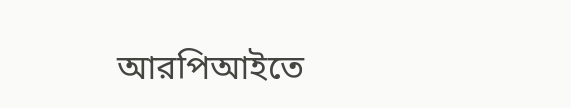আরপিআইতে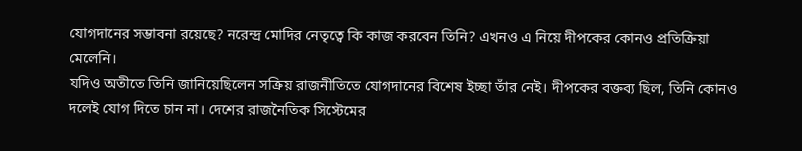যোগদানের সম্ভাবনা রয়েছে? নরেন্দ্র মোদির নেতৃত্বে কি কাজ করবেন তিনি? এখনও এ নিয়ে দীপকের কোনও প্রতিক্রিয়া মেলেনি।
যদিও অতীতে তিনি জানিয়েছিলেন সক্রিয় রাজনীতিতে যোগদানের বিশেষ ইচ্ছা তাঁর নেই। দীপকের বক্তব্য ছিল, তিনি কোনও দলেই যোগ দিতে চান না। দেশের রাজনৈতিক সিস্টেমের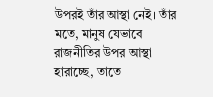উপরই তাঁর আস্থা নেই। তাঁর মতে, মানুষ যেভাবে রাজনীতির উপর আস্থা হারাচ্ছে, তাতে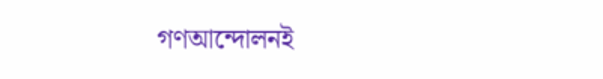গণআন্দোলনই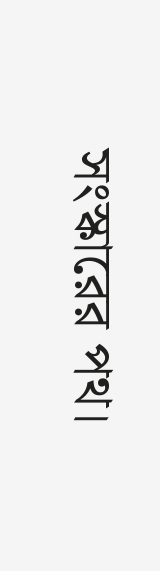সংস্কারের পথ।